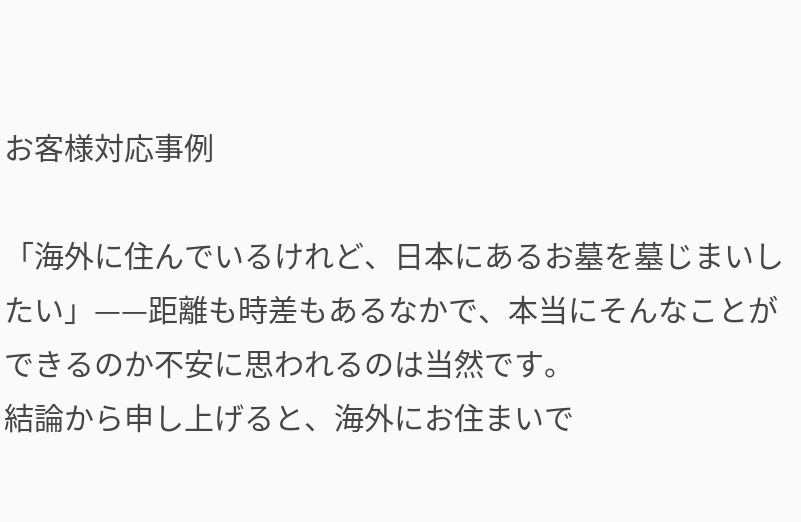お客様対応事例

「海外に住んでいるけれど、日本にあるお墓を墓じまいしたい」——距離も時差もあるなかで、本当にそんなことができるのか不安に思われるのは当然です。
結論から申し上げると、海外にお住まいで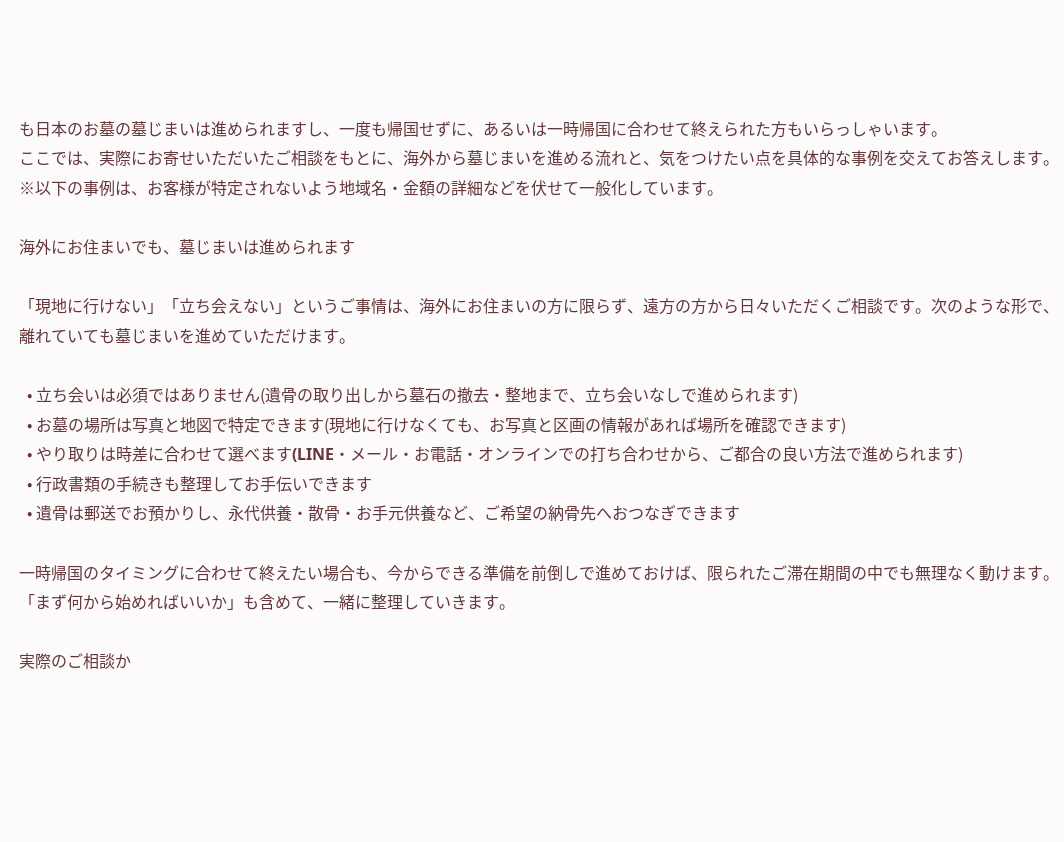も日本のお墓の墓じまいは進められますし、一度も帰国せずに、あるいは一時帰国に合わせて終えられた方もいらっしゃいます。
ここでは、実際にお寄せいただいたご相談をもとに、海外から墓じまいを進める流れと、気をつけたい点を具体的な事例を交えてお答えします。
※以下の事例は、お客様が特定されないよう地域名・金額の詳細などを伏せて一般化しています。

海外にお住まいでも、墓じまいは進められます

「現地に行けない」「立ち会えない」というご事情は、海外にお住まいの方に限らず、遠方の方から日々いただくご相談です。次のような形で、離れていても墓じまいを進めていただけます。

  • 立ち会いは必須ではありません(遺骨の取り出しから墓石の撤去・整地まで、立ち会いなしで進められます)
  • お墓の場所は写真と地図で特定できます(現地に行けなくても、お写真と区画の情報があれば場所を確認できます)
  • やり取りは時差に合わせて選べます(LINE・メール・お電話・オンラインでの打ち合わせから、ご都合の良い方法で進められます)
  • 行政書類の手続きも整理してお手伝いできます
  • 遺骨は郵送でお預かりし、永代供養・散骨・お手元供養など、ご希望の納骨先へおつなぎできます

一時帰国のタイミングに合わせて終えたい場合も、今からできる準備を前倒しで進めておけば、限られたご滞在期間の中でも無理なく動けます。「まず何から始めればいいか」も含めて、一緒に整理していきます。

実際のご相談か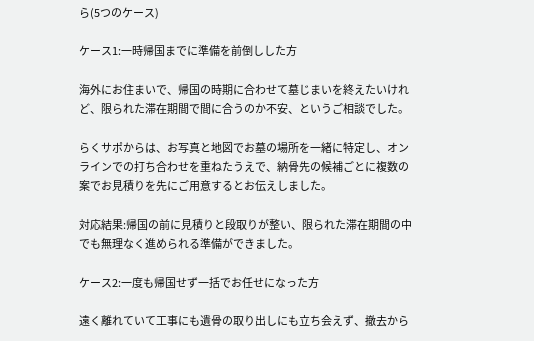ら(5つのケース)

ケース1:一時帰国までに準備を前倒しした方

海外にお住まいで、帰国の時期に合わせて墓じまいを終えたいけれど、限られた滞在期間で間に合うのか不安、というご相談でした。

らくサポからは、お写真と地図でお墓の場所を一緒に特定し、オンラインでの打ち合わせを重ねたうえで、納骨先の候補ごとに複数の案でお見積りを先にご用意するとお伝えしました。

対応結果:帰国の前に見積りと段取りが整い、限られた滞在期間の中でも無理なく進められる準備ができました。

ケース2:一度も帰国せず一括でお任せになった方

遠く離れていて工事にも遺骨の取り出しにも立ち会えず、撤去から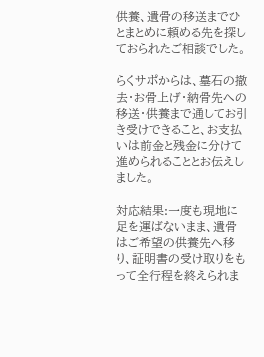供養、遺骨の移送までひとまとめに頼める先を探しておられたご相談でした。

らくサポからは、墓石の撤去・お骨上げ・納骨先への移送・供養まで通してお引き受けできること、お支払いは前金と残金に分けて進められることとお伝えしました。

対応結果:一度も現地に足を運ばないまま、遺骨はご希望の供養先へ移り、証明書の受け取りをもって全行程を終えられま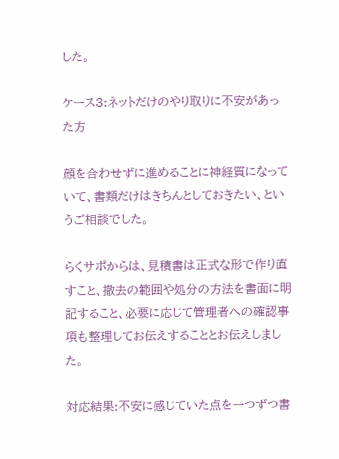した。

ケース3:ネットだけのやり取りに不安があった方

顔を合わせずに進めることに神経質になっていて、書類だけはきちんとしておきたい、というご相談でした。

らくサポからは、見積書は正式な形で作り直すこと、撤去の範囲や処分の方法を書面に明記すること、必要に応じて管理者への確認事項も整理してお伝えすることとお伝えしました。

対応結果:不安に感じていた点を一つずつ書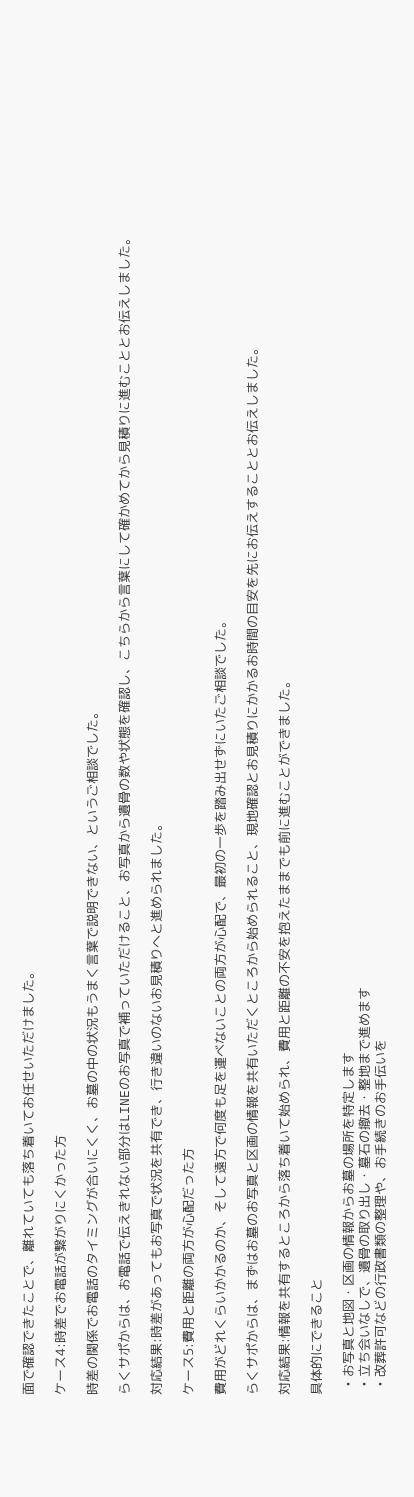面で確認できたことで、離れていても落ち着いてお任せいただけました。

ケース4:時差でお電話が繋がりにくかった方

時差の関係でお電話のタイミングが合いにくく、お墓の中の状況もうまく言葉で説明できない、というご相談でした。

らくサポからは、お電話で伝えきれない部分はLINEのお写真で補っていただけること、お写真から遺骨の数や状態を確認し、こちらから言葉にして確かめてから見積りに進むこととお伝えしました。

対応結果:時差があってもお写真で状況を共有でき、行き違いのないお見積りへと進められました。

ケース5:費用と距離の両方が心配だった方

費用がどれくらいかかるのか、そして遠方で何度も足を運べないことの両方が心配で、最初の一歩を踏み出せずにいたご相談でした。

らくサポからは、まずはお墓のお写真と区画の情報を共有いただくところから始められること、現地確認とお見積りにかかるお時間の目安を先にお伝えすることとお伝えしました。

対応結果:情報を共有するところから落ち着いて始められ、費用と距離の不安を抱えたままでも前に進むことができました。

具体的にできること

  • お写真と地図・区画の情報からお墓の場所を特定します
  • 立ち会いなしで、遺骨の取り出し・墓石の撤去・整地まで進めます
  • 改葬許可などの行政書類の整理や、お手続きのお手伝いを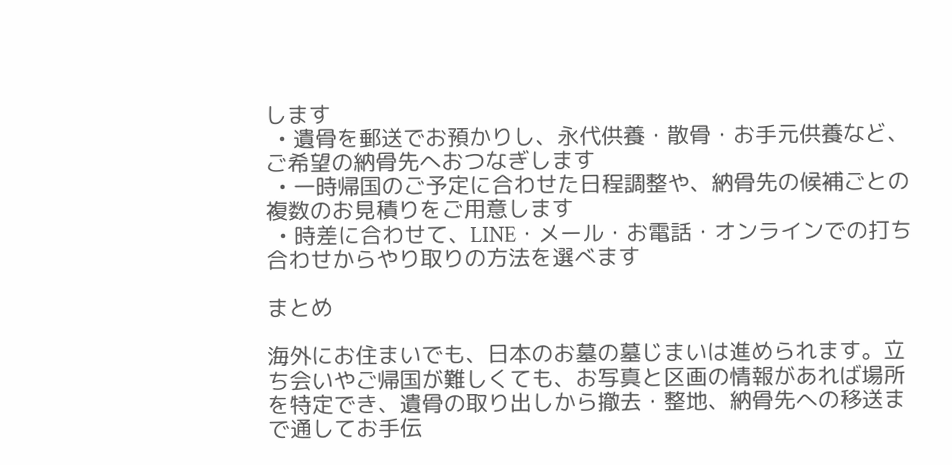します
  • 遺骨を郵送でお預かりし、永代供養・散骨・お手元供養など、ご希望の納骨先へおつなぎします
  • 一時帰国のご予定に合わせた日程調整や、納骨先の候補ごとの複数のお見積りをご用意します
  • 時差に合わせて、LINE・メール・お電話・オンラインでの打ち合わせからやり取りの方法を選べます

まとめ

海外にお住まいでも、日本のお墓の墓じまいは進められます。立ち会いやご帰国が難しくても、お写真と区画の情報があれば場所を特定でき、遺骨の取り出しから撤去・整地、納骨先への移送まで通してお手伝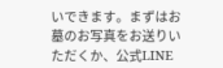いできます。まずはお墓のお写真をお送りいただくか、公式LINE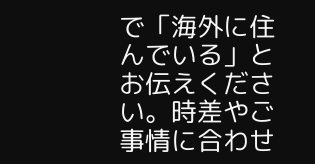で「海外に住んでいる」とお伝えください。時差やご事情に合わせ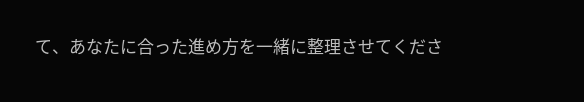て、あなたに合った進め方を一緒に整理させてくださ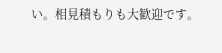い。相見積もりも大歓迎です。